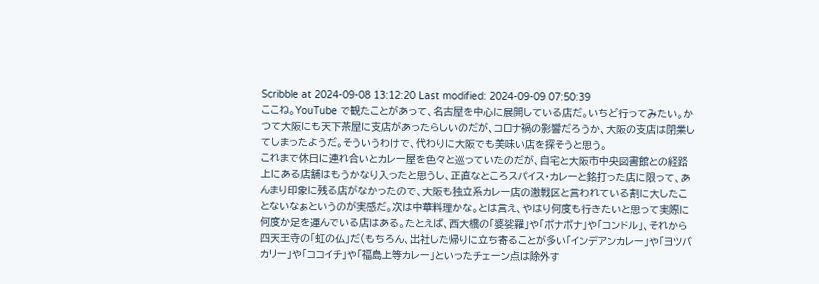Scribble at 2024-09-08 13:12:20 Last modified: 2024-09-09 07:50:39
ここね。YouTube で観たことがあって、名古屋を中心に展開している店だ。いちど行ってみたい。かつて大阪にも天下茶屋に支店があったらしいのだが、コロナ禍の影響だろうか、大阪の支店は閉業してしまったようだ。そういうわけで、代わりに大阪でも美味い店を探そうと思う。
これまで休日に連れ合いとカレー屋を色々と巡っていたのだが、自宅と大阪市中央図書館との経路上にある店舗はもうかなり入ったと思うし、正直なところスパイス・カレーと銘打った店に限って、あんまり印象に残る店がなかったので、大阪も独立系カレー店の激戦区と言われている割に大したことないなぁというのが実感だ。次は中華料理かな。とは言え、やはり何度も行きたいと思って実際に何度か足を運んでいる店はある。たとえば、西大橋の「婆娑羅」や「ボナボナ」や「コンドル」、それから四天王寺の「虹の仏」だ(もちろん、出社した帰りに立ち寄ることが多い「インデアンカレー」や「ヨツバカリー」や「ココイチ」や「福島上等カレー」といったチェーン点は除外す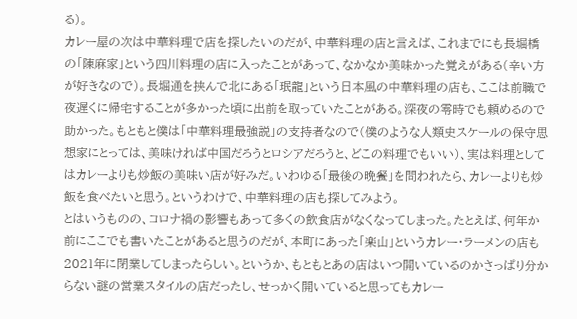る)。
カレー屋の次は中華料理で店を探したいのだが、中華料理の店と言えば、これまでにも長堀橋の「陳麻家」という四川料理の店に入ったことがあって、なかなか美味かった覚えがある(辛い方が好きなので)。長堀通を挟んで北にある「珉龍」という日本風の中華料理の店も、ここは前職で夜遅くに帰宅することが多かった頃に出前を取っていたことがある。深夜の零時でも頼めるので助かった。もともと僕は「中華料理最強説」の支持者なので(僕のような人類史スケールの保守思想家にとっては、美味ければ中国だろうとロシアだろうと、どこの料理でもいい)、実は料理としてはカレーよりも炒飯の美味い店が好みだ。いわゆる「最後の晩餐」を問われたら、カレーよりも炒飯を食べたいと思う。というわけで、中華料理の店も探してみよう。
とはいうものの、コロナ禍の影響もあって多くの飲食店がなくなってしまった。たとえば、何年か前にここでも書いたことがあると思うのだが、本町にあった「楽山」というカレー・ラーメンの店も2021年に閉業してしまったらしい。というか、もともとあの店はいつ開いているのかさっぱり分からない謎の営業スタイルの店だったし、せっかく開いていると思ってもカレー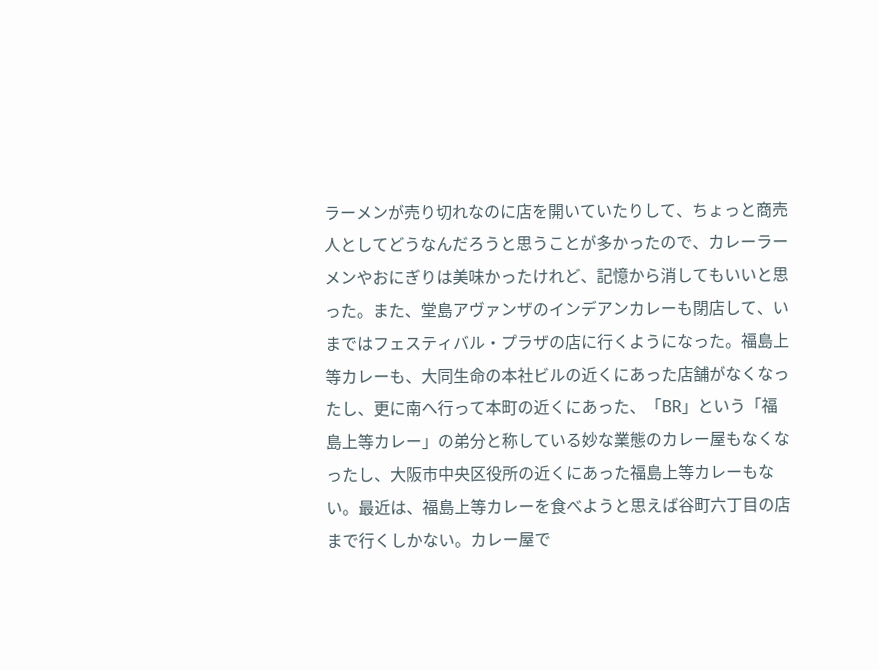ラーメンが売り切れなのに店を開いていたりして、ちょっと商売人としてどうなんだろうと思うことが多かったので、カレーラーメンやおにぎりは美味かったけれど、記憶から消してもいいと思った。また、堂島アヴァンザのインデアンカレーも閉店して、いまではフェスティバル・プラザの店に行くようになった。福島上等カレーも、大同生命の本社ビルの近くにあった店舗がなくなったし、更に南へ行って本町の近くにあった、「BR」という「福島上等カレー」の弟分と称している妙な業態のカレー屋もなくなったし、大阪市中央区役所の近くにあった福島上等カレーもない。最近は、福島上等カレーを食べようと思えば谷町六丁目の店まで行くしかない。カレー屋で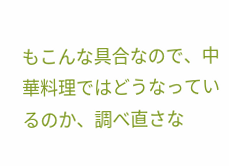もこんな具合なので、中華料理ではどうなっているのか、調べ直さな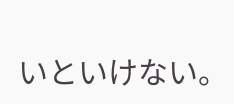いといけない。